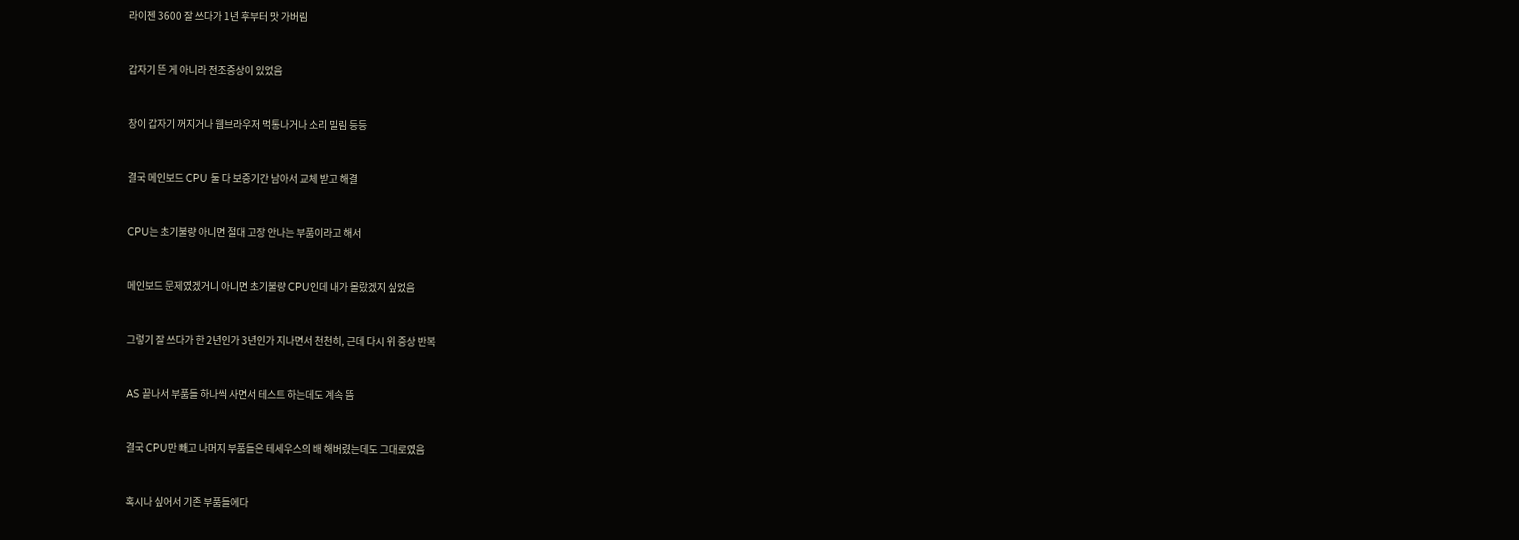라이젠 3600 잘 쓰다가 1년 후부터 맛 가버림


갑자기 뜬 게 아니라 전조증상이 있었음


창이 갑자기 꺼지거나 웹브라우저 먹통나거나 소리 밀림 등등


결국 메인보드 CPU 둘 다 보증기간 남아서 교체 받고 해결


CPU는 초기불량 아니면 절대 고장 안나는 부품이라고 해서


메인보드 문제였겠거니 아니면 초기불량 CPU인데 내가 몰랐겠지 싶었음


그렇기 잘 쓰다가 한 2년인가 3년인가 지나면서 천천히, 근데 다시 위 증상 반복


AS 끝나서 부품들 하나씩 사면서 테스트 하는데도 계속 뜸


결국 CPU만 빼고 나머지 부품들은 테세우스의 배 해버렸는데도 그대로였음


혹시나 싶어서 기존 부품들에다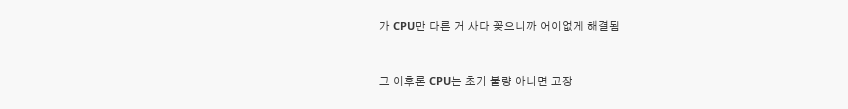가 CPU만 다른 거 사다 꽂으니까 어이없게 해결됨


그 이후론 CPU는 초기 불량 아니면 고장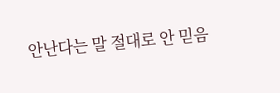안난다는 말 절대로 안 믿음